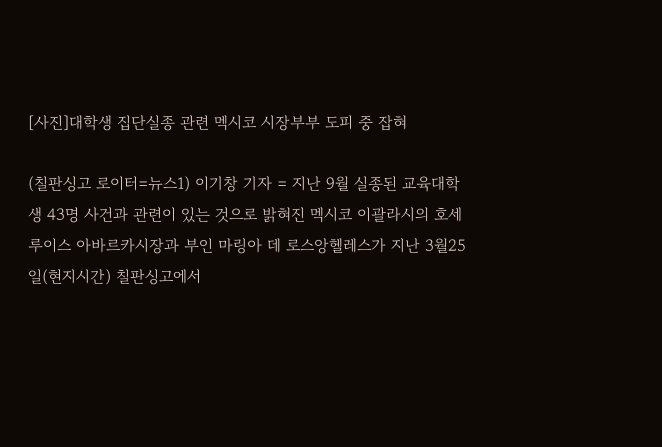[사진]대학생 집단실종 관련 멕시코 시장부부 도피 중 잡혀

(칠판싱고 로이터=뉴스1) 이기창 기자 = 지난 9월 실종된 교육대학생 43명 사건과 관련이 있는 것으로 밝혀진 멕시코 이괄라시의 호세 루이스 아바르카시장과 부인 마링아 데 로스앙헬레스가 지난 3월25일(현지시간) 칠판싱고에서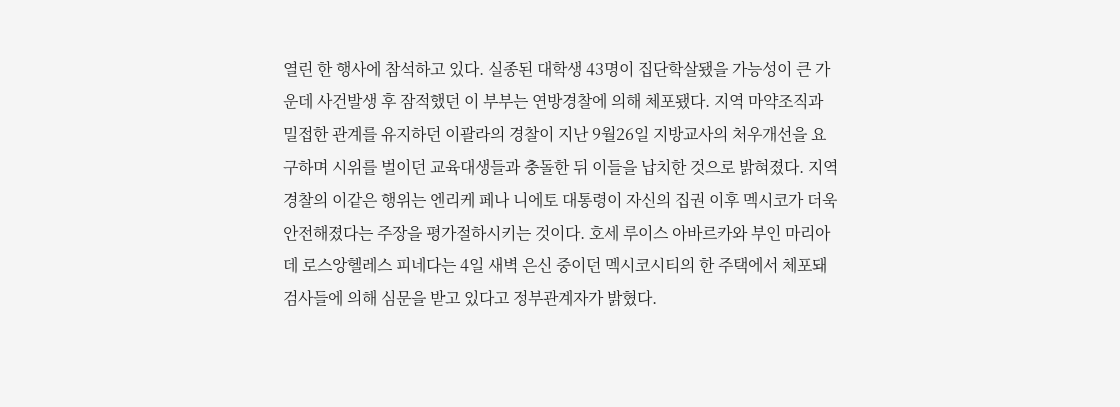열린 한 행사에 참석하고 있다. 실종된 대학생 43명이 집단학살됐을 가능성이 큰 가운데 사건발생 후 잠적했던 이 부부는 연방경찰에 의해 체포됐다. 지역 마약조직과 밀접한 관계를 유지하던 이괄라의 경찰이 지난 9월26일 지방교사의 처우개선을 요구하며 시위를 벌이던 교육대생들과 충돌한 뒤 이들을 납치한 것으로 밝혀졌다. 지역 경찰의 이같은 행위는 엔리케 페나 니에토 대통령이 자신의 집권 이후 멕시코가 더욱 안전해졌다는 주장을 평가절하시키는 것이다. 호세 루이스 아바르카와 부인 마리아 데 로스앙헬레스 피네다는 4일 새벽 은신 중이던 멕시코시티의 한 주택에서 체포돼 검사들에 의해 심문을 받고 있다고 정부관계자가 밝혔다.